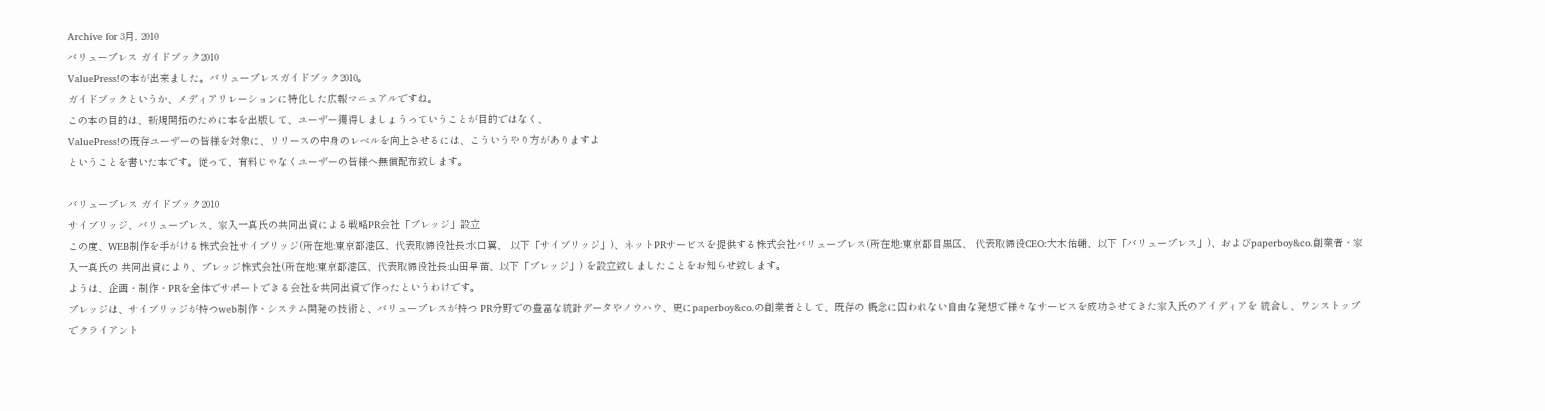Archive for 3月, 2010
バリュープレス ガイドブック2010
ValuePress!の本が出来ました。バリュープレスガイドブック2010。
ガイドブックというか、メディアリレーションに特化した広報マニュアルですね。
この本の目的は、新規開拓のために本を出版して、ユーザー獲得しましょうっていうことが目的ではなく、
ValuePress!の既存ユーザーの皆様を対象に、リリースの中身のレベルを向上させるには、こういうやり方がありますよ
ということを書いた本です。従って、有料じゃなくユーザーの皆様へ無償配布致します。

バリュープレス ガイドブック2010
サイブリッジ、バリュープレス、家入一真氏の共同出資による戦略PR会社「プレッジ」設立
この度、WEB制作を手がける株式会社サイブリッジ(所在地:東京都港区、代表取締役社長:水口翼、 以下「サイブリッジ」)、ネットPRサービスを提供する株式会社バリュープレス(所在地:東京都目黒区、 代表取締役CEO:大木佑輔、以下「バリュープレス」)、およびpaperboy&co.創業者・家入一真氏の 共同出資により、プレッジ株式会社(所在地:東京都港区、代表取締役社長:山田早苗、以下「プレッジ」) を設立致しましたことをお知らせ致します。
ようは、企画・制作・PRを全体でサポートできる会社を共同出資で作ったというわけです。
プレッジは、サイブリッジが持つweb制作・システム開発の技術と、バリュープレスが持つ PR分野での豊富な統計データやノウハウ、更にpaperboy&co.の創業者として、既存の 概念に囚われない自由な発想で様々なサービスを成功させてきた家入氏のアイディアを 統合し、ワンストップでクライアント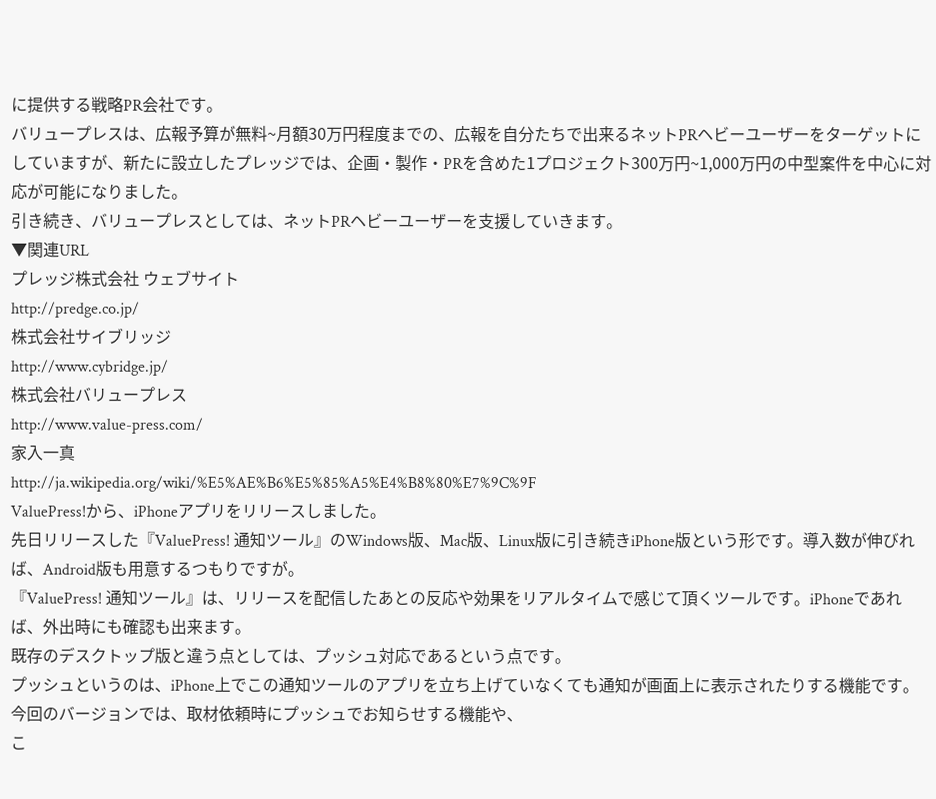に提供する戦略PR会社です。
バリュープレスは、広報予算が無料~月額30万円程度までの、広報を自分たちで出来るネットPRヘビーユーザーをターゲットにしていますが、新たに設立したプレッジでは、企画・製作・PRを含めた1プロジェクト300万円~1,000万円の中型案件を中心に対応が可能になりました。
引き続き、バリュープレスとしては、ネットPRヘビーユーザーを支援していきます。
▼関連URL
プレッジ株式会社 ウェブサイト
http://predge.co.jp/
株式会社サイブリッジ
http://www.cybridge.jp/
株式会社バリュープレス
http://www.value-press.com/
家入一真
http://ja.wikipedia.org/wiki/%E5%AE%B6%E5%85%A5%E4%B8%80%E7%9C%9F
ValuePress!から、iPhoneアプリをリリースしました。
先日リリースした『ValuePress! 通知ツール』のWindows版、Mac版、Linux版に引き続きiPhone版という形です。導入数が伸びれば、Android版も用意するつもりですが。
『ValuePress! 通知ツール』は、リリースを配信したあとの反応や効果をリアルタイムで感じて頂くツールです。iPhoneであれば、外出時にも確認も出来ます。
既存のデスクトップ版と違う点としては、プッシュ対応であるという点です。
プッシュというのは、iPhone上でこの通知ツールのアプリを立ち上げていなくても通知が画面上に表示されたりする機能です。
今回のバージョンでは、取材依頼時にプッシュでお知らせする機能や、
こ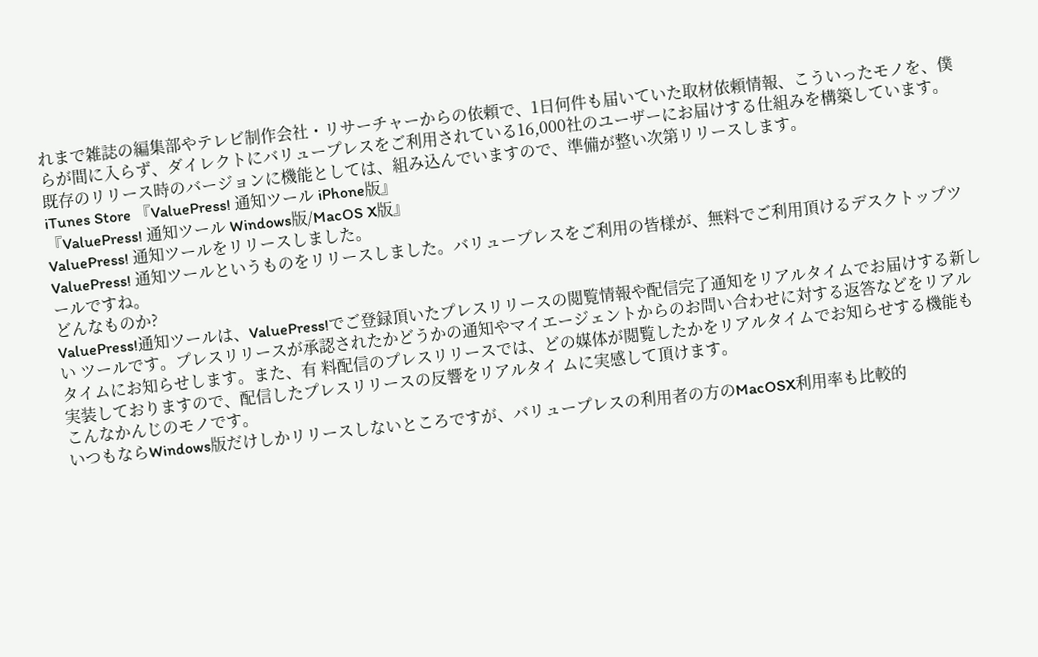れまで雑誌の編集部やテレビ制作会社・リサーチャーからの依頼で、1日何件も届いていた取材依頼情報、こういったモノを、僕らが間に入らず、ダイレクトにバリュープレスをご利用されている16,000社のユーザーにお届けする仕組みを構築しています。
既存のリリース時のバージョンに機能としては、組み込んでいますので、準備が整い次第リリースします。
iTunes Store 『ValuePress! 通知ツール iPhone版』
『ValuePress! 通知ツール Windows版/MacOS X版』
ValuePress! 通知ツールをリリースしました。
ValuePress! 通知ツールというものをリリースしました。バリュープレスをご利用の皆様が、無料でご利用頂けるデスクトップツールですね。
どんなものか?
ValuePress!通知ツールは、ValuePress!でご登録頂いたプレスリリースの閲覧情報や配信完了通知をリアルタイムでお届けする新しい ツールです。プレスリリースが承認されたかどうかの通知やマイエージェントからのお問い合わせに対する返答などをリアルタイムにお知らせします。また、有 料配信のプレスリリースでは、どの媒体が閲覧したかをリアルタイムでお知らせする機能も実装しておりますので、配信したプレスリリースの反響をリアルタイ ムに実感して頂けます。
こんなかんじのモノです。
いつもならWindows版だけしかリリースしないところですが、バリュープレスの利用者の方のMacOSX利用率も比較的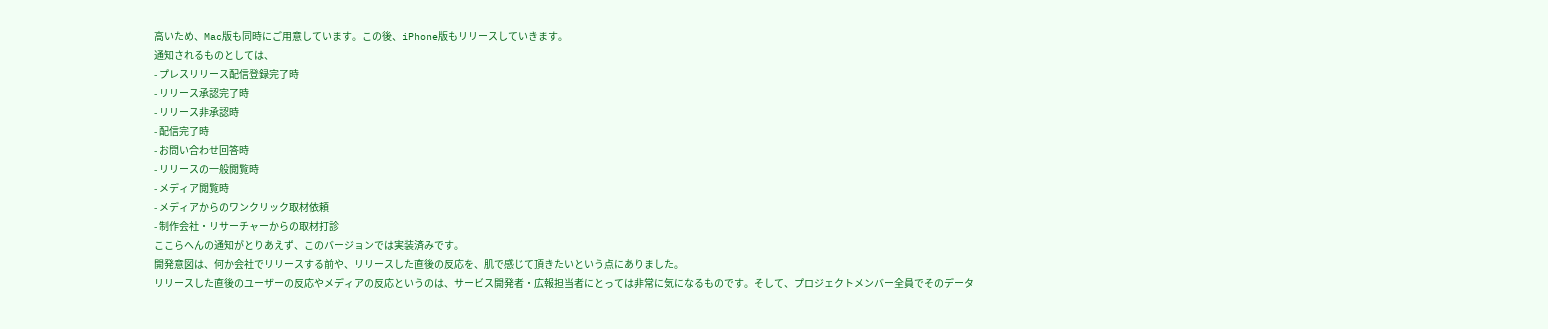高いため、Mac版も同時にご用意しています。この後、iPhone版もリリースしていきます。
通知されるものとしては、
- プレスリリース配信登録完了時
- リリース承認完了時
- リリース非承認時
- 配信完了時
- お問い合わせ回答時
- リリースの一般閲覧時
- メディア閲覧時
- メディアからのワンクリック取材依頼
- 制作会社・リサーチャーからの取材打診
ここらへんの通知がとりあえず、このバージョンでは実装済みです。
開発意図は、何か会社でリリースする前や、リリースした直後の反応を、肌で感じて頂きたいという点にありました。
リリースした直後のユーザーの反応やメディアの反応というのは、サービス開発者・広報担当者にとっては非常に気になるものです。そして、プロジェクトメンバー全員でそのデータ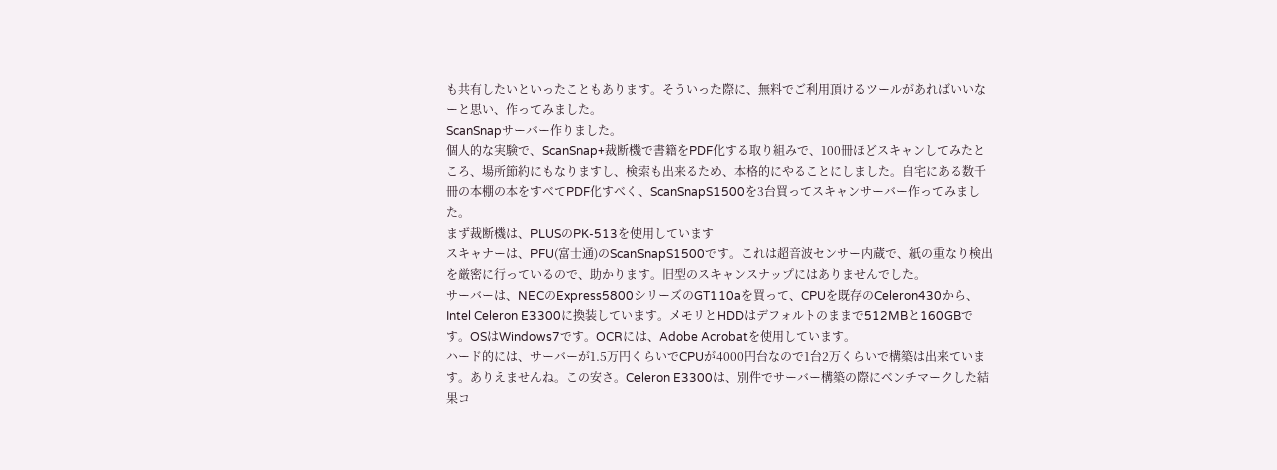も共有したいといったこともあります。そういった際に、無料でご利用頂けるツールがあればいいなーと思い、作ってみました。
ScanSnapサーバー作りました。
個人的な実験で、ScanSnap+裁断機で書籍をPDF化する取り組みで、100冊ほどスキャンしてみたところ、場所節約にもなりますし、検索も出来るため、本格的にやることにしました。自宅にある数千冊の本棚の本をすべてPDF化すべく、ScanSnapS1500を3台買ってスキャンサーバー作ってみました。
まず裁断機は、PLUSのPK-513を使用しています
スキャナーは、PFU(富士通)のScanSnapS1500です。これは超音波センサー内蔵で、紙の重なり検出を厳密に行っているので、助かります。旧型のスキャンスナップにはありませんでした。
サーバーは、NECのExpress5800シリーズのGT110aを買って、CPUを既存のCeleron430から、Intel Celeron E3300に換装しています。メモリとHDDはデフォルトのままで512MBと160GBです。OSはWindows7です。OCRには、Adobe Acrobatを使用しています。
ハード的には、サーバーが1.5万円くらいでCPUが4000円台なので1台2万くらいで構築は出来ています。ありえませんね。この安さ。Celeron E3300は、別件でサーバー構築の際にベンチマークした結果コ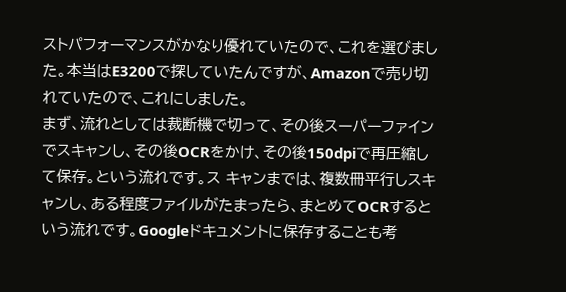ストパフォーマンスがかなり優れていたので、これを選びました。本当はE3200で探していたんですが、Amazonで売り切れていたので、これにしました。
まず、流れとしては裁断機で切って、その後スーパーファインでスキャンし、その後OCRをかけ、その後150dpiで再圧縮して保存。という流れです。ス キャンまでは、複数冊平行しスキャンし、ある程度ファイルがたまったら、まとめてOCRするという流れです。Googleドキュメントに保存することも考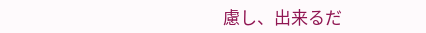慮し、出来るだ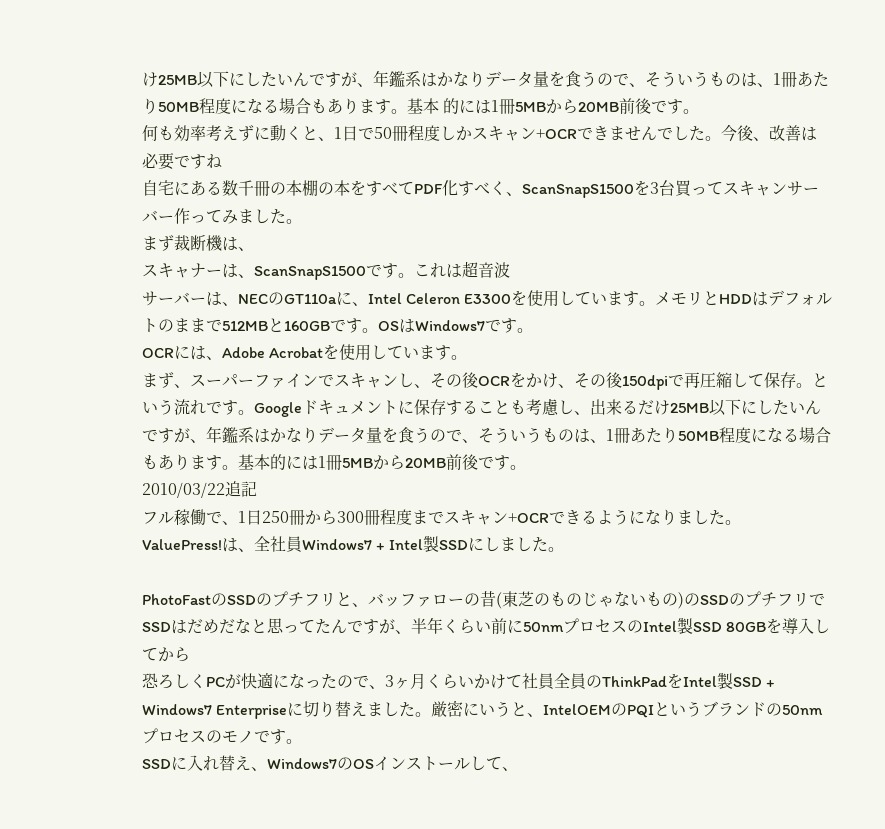け25MB以下にしたいんですが、年鑑系はかなりデータ量を食うので、そういうものは、1冊あたり50MB程度になる場合もあります。基本 的には1冊5MBから20MB前後です。
何も効率考えずに動くと、1日で50冊程度しかスキャン+OCRできませんでした。今後、改善は必要ですね
自宅にある数千冊の本棚の本をすべてPDF化すべく、ScanSnapS1500を3台買ってスキャンサーバー作ってみました。
まず裁断機は、
スキャナーは、ScanSnapS1500です。これは超音波
サーバーは、NECのGT110aに、Intel Celeron E3300を使用しています。メモリとHDDはデフォルトのままで512MBと160GBです。OSはWindows7です。
OCRには、Adobe Acrobatを使用しています。
まず、スーパーファインでスキャンし、その後OCRをかけ、その後150dpiで再圧縮して保存。という流れです。Googleドキュメントに保存することも考慮し、出来るだけ25MB以下にしたいんですが、年鑑系はかなりデータ量を食うので、そういうものは、1冊あたり50MB程度になる場合もあります。基本的には1冊5MBから20MB前後です。
2010/03/22追記
フル稼働で、1日250冊から300冊程度までスキャン+OCRできるようになりました。
ValuePress!は、全社員Windows7 + Intel製SSDにしました。

PhotoFastのSSDのプチフリと、バッファローの昔(東芝のものじゃないもの)のSSDのプチフリで
SSDはだめだなと思ってたんですが、半年くらい前に50nmプロセスのIntel製SSD 80GBを導入してから
恐ろしくPCが快適になったので、3ヶ月くらいかけて社員全員のThinkPadをIntel製SSD + Windows7 Enterpriseに切り替えました。厳密にいうと、IntelOEMのPQIというブランドの50nmプロセスのモノです。
SSDに入れ替え、Windows7のOSインストールして、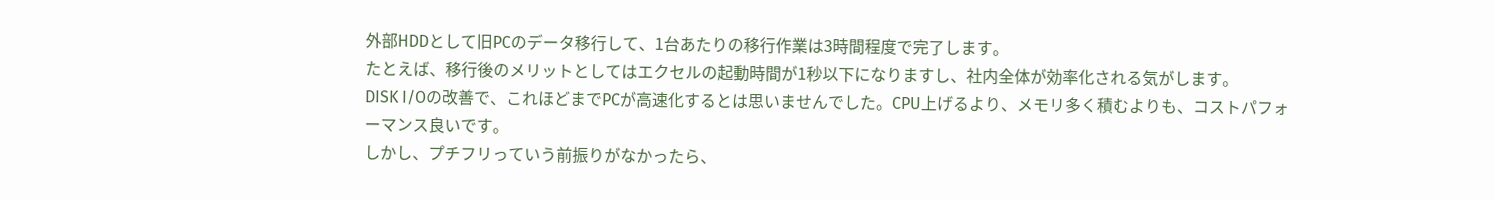外部HDDとして旧PCのデータ移行して、1台あたりの移行作業は3時間程度で完了します。
たとえば、移行後のメリットとしてはエクセルの起動時間が1秒以下になりますし、社内全体が効率化される気がします。
DISK I/Oの改善で、これほどまでPCが高速化するとは思いませんでした。CPU上げるより、メモリ多く積むよりも、コストパフォーマンス良いです。
しかし、プチフリっていう前振りがなかったら、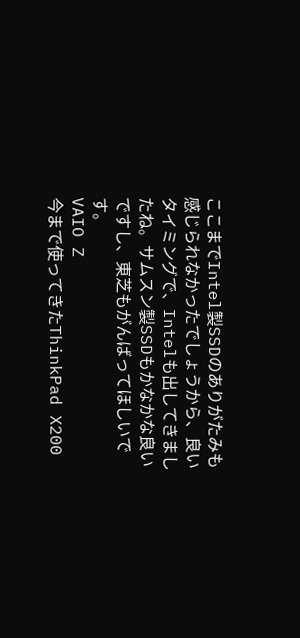ここまでIntel製SSDのありがたみも感じられなかったでしょうから、良いタイミングで、Intelも出してきましたね。サムスン製SSDもかなかな良いですし、東芝もがんばってほしいです。
VAIO Z
今まで使ってきたThinkPad X200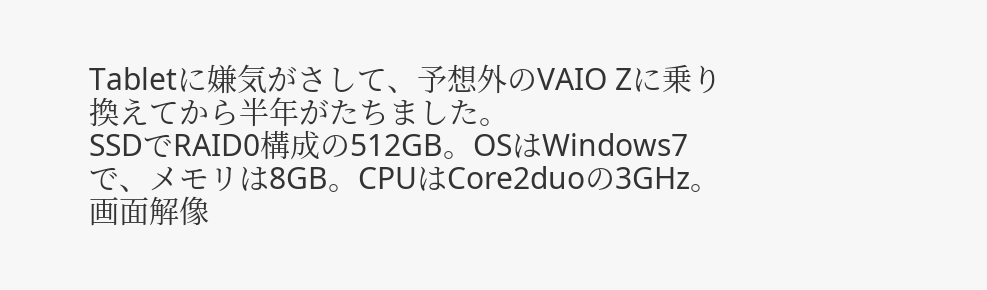Tabletに嫌気がさして、予想外のVAIO Zに乗り換えてから半年がたちました。
SSDでRAID0構成の512GB。OSはWindows7で、メモリは8GB。CPUはCore2duoの3GHz。画面解像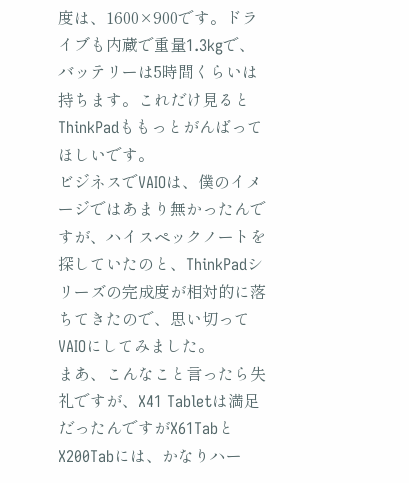度は、1600×900です。ドライブも内蔵で重量1.3kgで、バッテリーは5時間くらいは持ちます。これだけ見るとThinkPadももっとがんばってほしいです。
ビジネスでVAIOは、僕のイメージではあまり無かったんですが、ハイスペックノートを探していたのと、ThinkPadシリーズの完成度が相対的に落ちてきたので、思い切ってVAIOにしてみました。
まあ、こんなこと言ったら失礼ですが、X41 Tabletは満足だったんですがX61TabとX200Tabには、かなりハー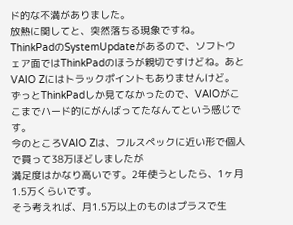ド的な不満がありました。
放熱に関してと、突然落ちる現象ですね。
ThinkPadのSystemUpdateがあるので、ソフトウェア面ではThinkPadのほうが親切ですけどね。あとVAIO Zにはトラックポイントもありませんけど。
ずっとThinkPadしか見てなかったので、VAIOがここまでハード的にがんばってたなんてという感じです。
今のところVAIO Zは、フルスペックに近い形で個人で買って38万ほどしましたが
満足度はかなり高いです。2年使うとしたら、1ヶ月1.5万くらいです。
そう考えれば、月1.5万以上のものはプラスで生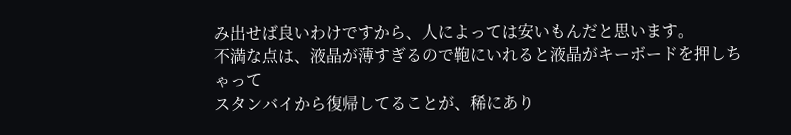み出せば良いわけですから、人によっては安いもんだと思います。
不満な点は、液晶が薄すぎるので鞄にいれると液晶がキーボードを押しちゃって
スタンバイから復帰してることが、稀にあり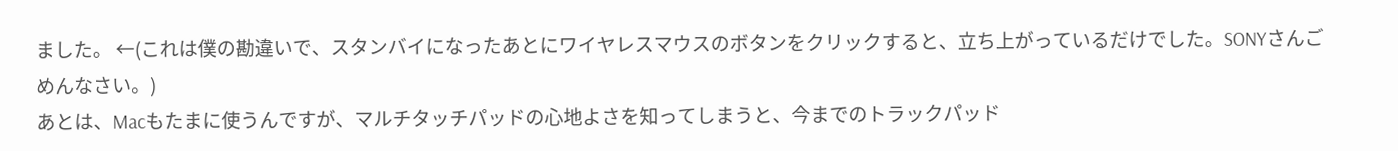ました。 ←(これは僕の勘違いで、スタンバイになったあとにワイヤレスマウスのボタンをクリックすると、立ち上がっているだけでした。SONYさんごめんなさい。)
あとは、Macもたまに使うんですが、マルチタッチパッドの心地よさを知ってしまうと、今までのトラックパッド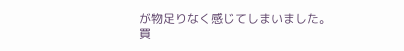が物足りなく感じてしまいました。
買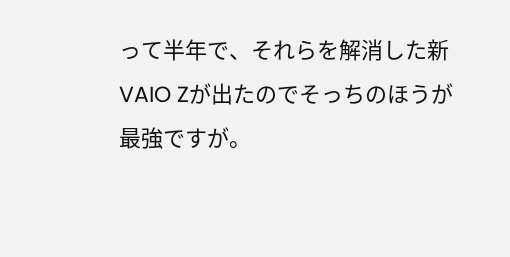って半年で、それらを解消した新VAIO Zが出たのでそっちのほうが最強ですが。